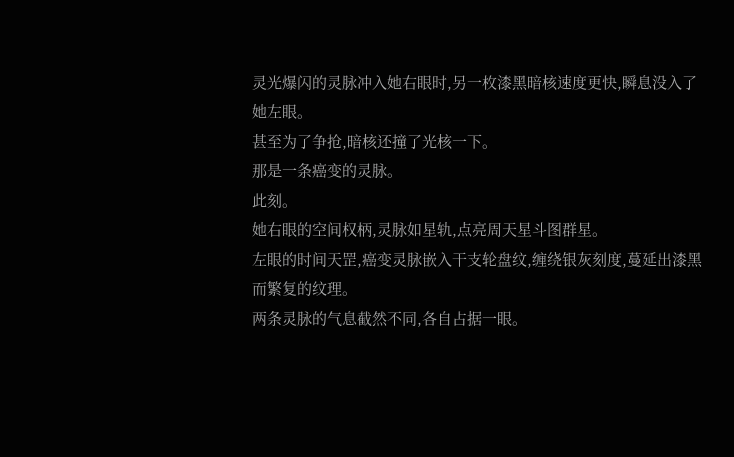灵光爆闪的灵脉冲入她右眼时,另一枚漆黑暗核速度更快,瞬息没入了她左眼。
甚至为了争抢,暗核还撞了光核一下。
那是一条癌变的灵脉。
此刻。
她右眼的空间权柄,灵脉如星轨,点亮周天星斗图群星。
左眼的时间天罡,癌变灵脉嵌入干支轮盘纹,缠绕银灰刻度,蔓延出漆黑而繁复的纹理。
两条灵脉的气息截然不同,各自占据一眼。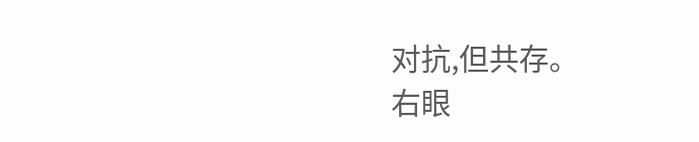对抗,但共存。
右眼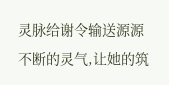灵脉给谢令输送源源不断的灵气,让她的筑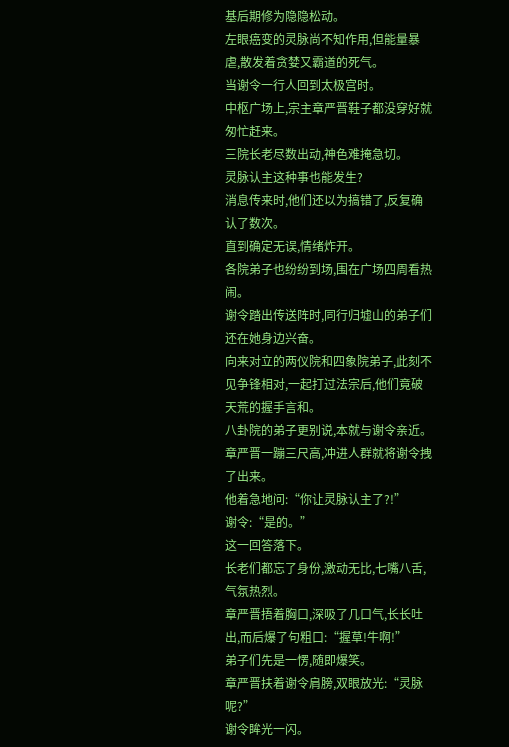基后期修为隐隐松动。
左眼癌变的灵脉尚不知作用,但能量暴虐,散发着贪婪又霸道的死气。
当谢令一行人回到太极宫时。
中枢广场上,宗主章严晋鞋子都没穿好就匆忙赶来。
三院长老尽数出动,神色难掩急切。
灵脉认主这种事也能发生?
消息传来时,他们还以为搞错了,反复确认了数次。
直到确定无误,情绪炸开。
各院弟子也纷纷到场,围在广场四周看热闹。
谢令踏出传送阵时,同行归墟山的弟子们还在她身边兴奋。
向来对立的两仪院和四象院弟子,此刻不见争锋相对,一起打过法宗后,他们竟破天荒的握手言和。
八卦院的弟子更别说,本就与谢令亲近。
章严晋一蹦三尺高,冲进人群就将谢令拽了出来。
他着急地问:“你让灵脉认主了?!”
谢令:“是的。”
这一回答落下。
长老们都忘了身份,激动无比,七嘴八舌,气氛热烈。
章严晋捂着胸口,深吸了几口气,长长吐出,而后爆了句粗口:“握草!牛啊!”
弟子们先是一愣,随即爆笑。
章严晋扶着谢令肩膀,双眼放光:“灵脉呢?”
谢令眸光一闪。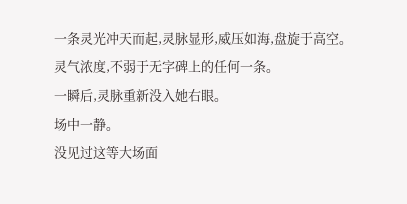一条灵光冲天而起,灵脉显形,威压如海,盘旋于高空。
灵气浓度,不弱于无字碑上的任何一条。
一瞬后,灵脉重新没入她右眼。
场中一静。
没见过这等大场面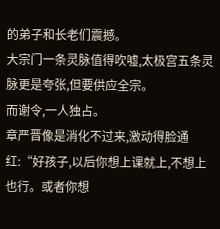的弟子和长老们震撼。
大宗门一条灵脉值得吹嘘,太极宫五条灵脉更是夸张,但要供应全宗。
而谢令,一人独占。
章严晋像是消化不过来,激动得脸通红:“好孩子,以后你想上课就上,不想上也行。或者你想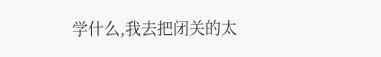学什么,我去把闭关的太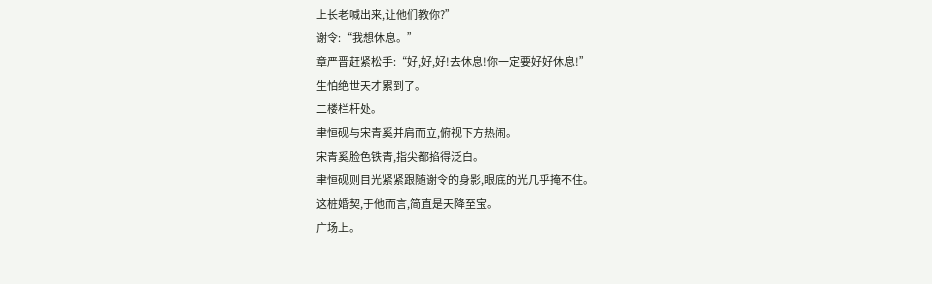上长老喊出来,让他们教你?”
谢令:“我想休息。”
章严晋赶紧松手:“好,好,好!去休息!你一定要好好休息!”
生怕绝世天才累到了。
二楼栏杆处。
聿恒砚与宋青奚并肩而立,俯视下方热闹。
宋青奚脸色铁青,指尖都掐得泛白。
聿恒砚则目光紧紧跟随谢令的身影,眼底的光几乎掩不住。
这桩婚契,于他而言,简直是天降至宝。
广场上。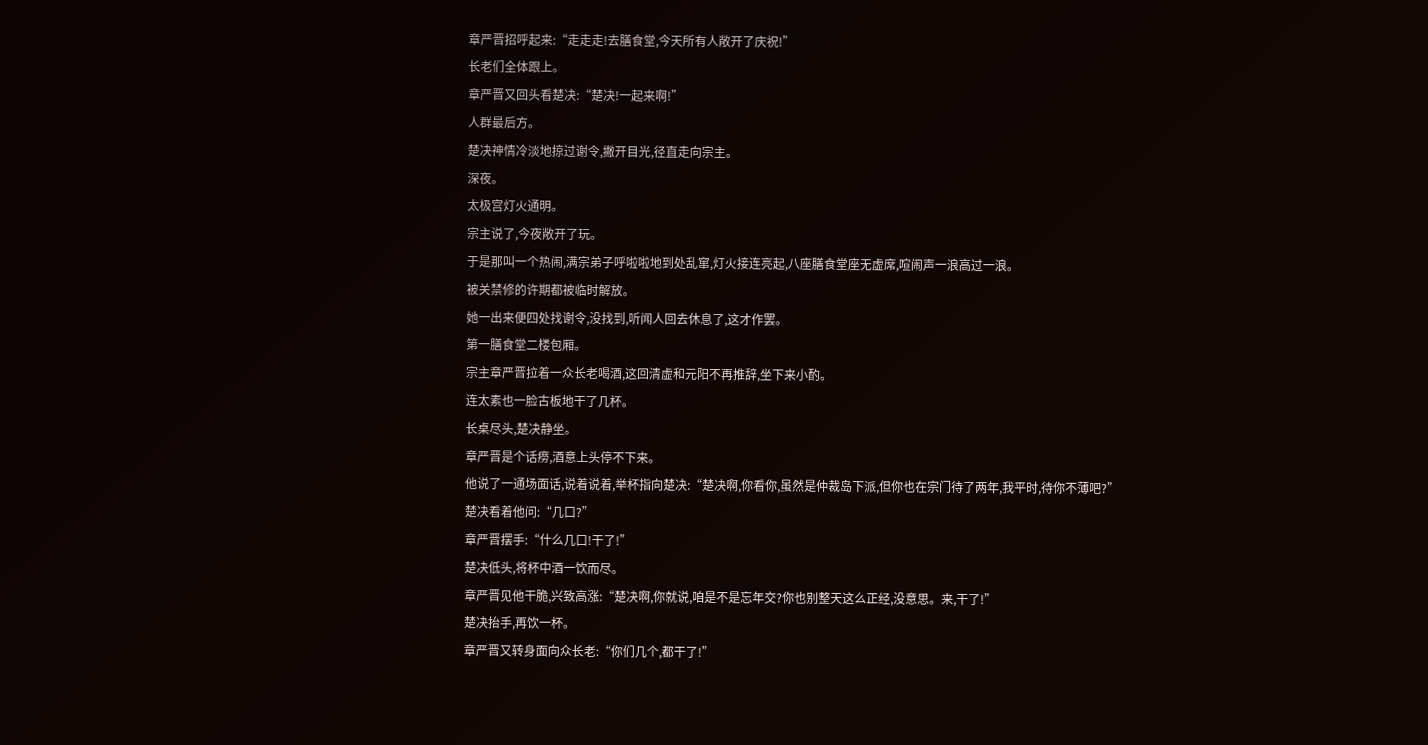章严晋招呼起来:“走走走!去膳食堂,今天所有人敞开了庆祝!”
长老们全体跟上。
章严晋又回头看楚决:“楚决!一起来啊!”
人群最后方。
楚决神情冷淡地掠过谢令,撇开目光,径直走向宗主。
深夜。
太极宫灯火通明。
宗主说了,今夜敞开了玩。
于是那叫一个热闹,满宗弟子呼啦啦地到处乱窜,灯火接连亮起,八座膳食堂座无虚席,喧闹声一浪高过一浪。
被关禁修的许期都被临时解放。
她一出来便四处找谢令,没找到,听闻人回去休息了,这才作罢。
第一膳食堂二楼包厢。
宗主章严晋拉着一众长老喝酒,这回清虚和元阳不再推辞,坐下来小酌。
连太素也一脸古板地干了几杯。
长桌尽头,楚决静坐。
章严晋是个话痨,酒意上头停不下来。
他说了一通场面话,说着说着,举杯指向楚决:“楚决啊,你看你,虽然是仲裁岛下派,但你也在宗门待了两年,我平时,待你不薄吧?”
楚决看着他问:“几口?”
章严晋摆手:“什么几口!干了!”
楚决低头,将杯中酒一饮而尽。
章严晋见他干脆,兴致高涨:“楚决啊,你就说,咱是不是忘年交?你也别整天这么正经,没意思。来,干了!”
楚决抬手,再饮一杯。
章严晋又转身面向众长老:“你们几个,都干了!”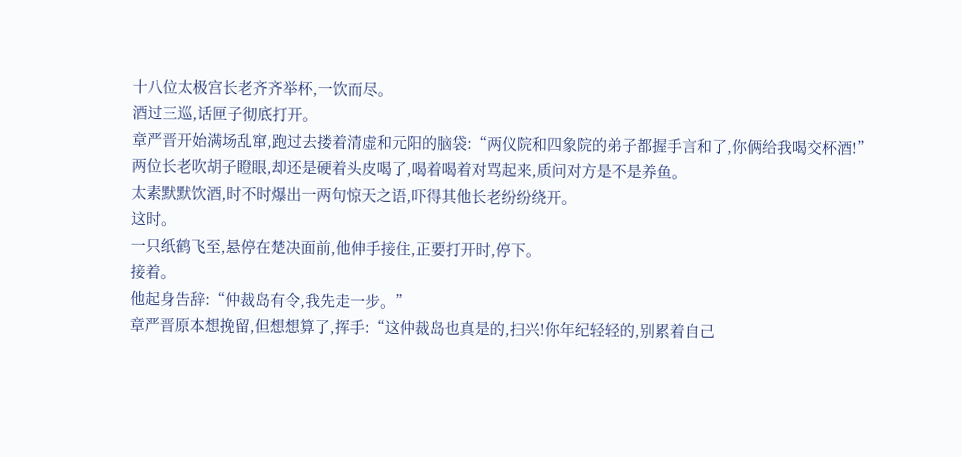十八位太极宫长老齐齐举杯,一饮而尽。
酒过三巡,话匣子彻底打开。
章严晋开始满场乱窜,跑过去搂着清虚和元阳的脑袋:“两仪院和四象院的弟子都握手言和了,你俩给我喝交杯酒!”
两位长老吹胡子瞪眼,却还是硬着头皮喝了,喝着喝着对骂起来,质问对方是不是养鱼。
太素默默饮酒,时不时爆出一两句惊天之语,吓得其他长老纷纷绕开。
这时。
一只纸鹤飞至,悬停在楚决面前,他伸手接住,正要打开时,停下。
接着。
他起身告辞:“仲裁岛有令,我先走一步。”
章严晋原本想挽留,但想想算了,挥手:“这仲裁岛也真是的,扫兴!你年纪轻轻的,别累着自己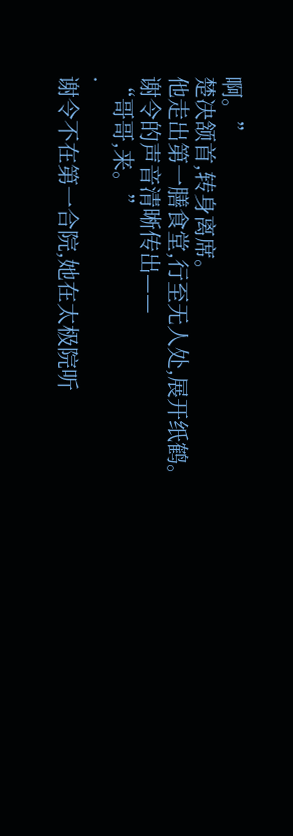啊。”
楚决颔首,转身离席。
他走出第一膳食堂,行至无人处,展开纸鹤。
谢令的声音清晰传出——
“哥哥,来。”
·
谢令不在第一合院,她在太极院听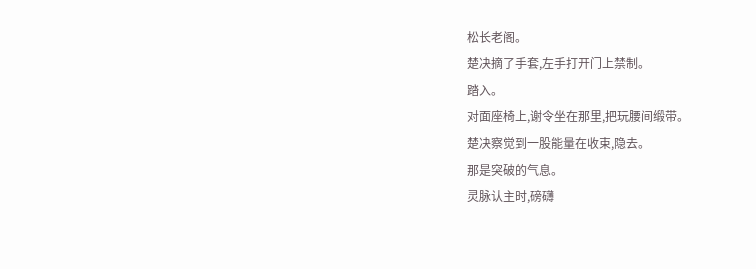松长老阁。
楚决摘了手套,左手打开门上禁制。
踏入。
对面座椅上,谢令坐在那里,把玩腰间缎带。
楚决察觉到一股能量在收束,隐去。
那是突破的气息。
灵脉认主时,磅礴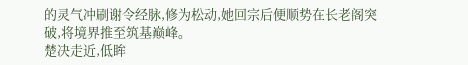的灵气冲刷谢令经脉,修为松动,她回宗后便顺势在长老阁突破,将境界推至筑基巅峰。
楚决走近,低眸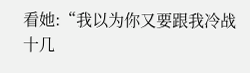看她:“我以为你又要跟我冷战十几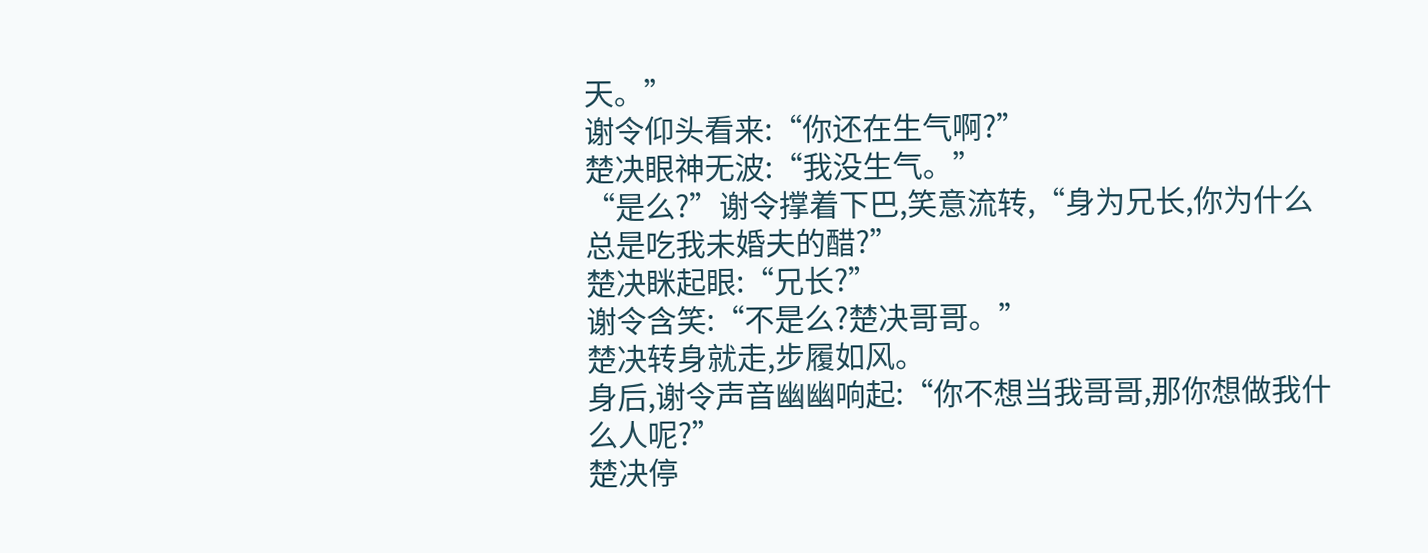天。”
谢令仰头看来:“你还在生气啊?”
楚决眼神无波:“我没生气。”
“是么?”谢令撑着下巴,笑意流转,“身为兄长,你为什么总是吃我未婚夫的醋?”
楚决眯起眼:“兄长?”
谢令含笑:“不是么?楚决哥哥。”
楚决转身就走,步履如风。
身后,谢令声音幽幽响起:“你不想当我哥哥,那你想做我什么人呢?”
楚决停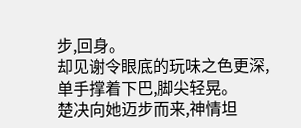步,回身。
却见谢令眼底的玩味之色更深,单手撑着下巴,脚尖轻晃。
楚决向她迈步而来,神情坦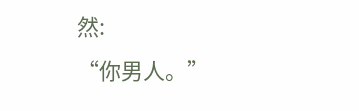然:
“你男人。”